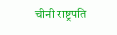चीनी राष्ट्रपति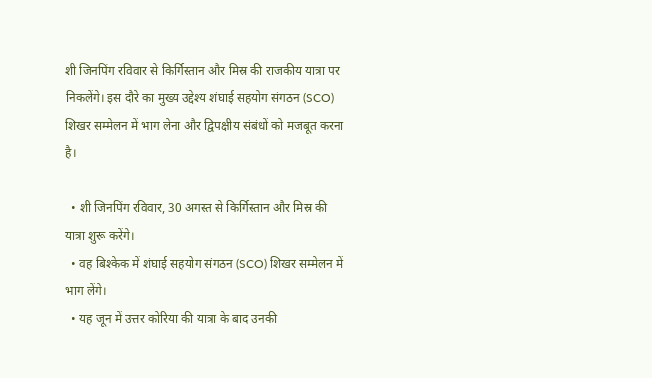शी जिनपिंग रविवार से किर्गिस्तान और मिस्र की राजकीय यात्रा पर निकलेंगे। इस दौरे का मुख्य उद्देश्य शंघाई सहयोग संगठन (SCO) शिखर सम्मेलन में भाग लेना और द्विपक्षीय संबंधों को मजबूत करना है।

  • शी जिनपिंग रविवार, 30 अगस्त से किर्गिस्तान और मिस्र की यात्रा शुरू करेंगे।
  • वह बिश्केक में शंघाई सहयोग संगठन (SCO) शिखर सम्मेलन में भाग लेंगे।
  • यह जून में उत्तर कोरिया की यात्रा के बाद उनकी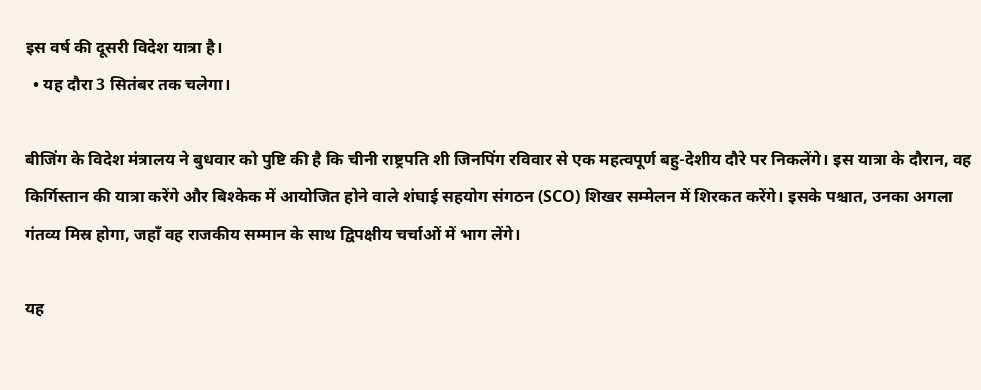इस वर्ष की दूसरी विदेश यात्रा है।
  • यह दौरा 3 सितंबर तक चलेगा।

बीजिंग के विदेश मंत्रालय ने बुधवार को पुष्टि की है कि चीनी राष्ट्रपति शी जिनपिंग रविवार से एक महत्वपूर्ण बहु-देशीय दौरे पर निकलेंगे। इस यात्रा के दौरान, वह किर्गिस्तान की यात्रा करेंगे और बिश्केक में आयोजित होने वाले शंघाई सहयोग संगठन (SCO) शिखर सम्मेलन में शिरकत करेंगे। इसके पश्चात, उनका अगला गंतव्य मिस्र होगा, जहाँ वह राजकीय सम्मान के साथ द्विपक्षीय चर्चाओं में भाग लेंगे।

यह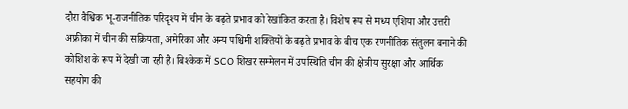दौरा वैश्विक भू-राजनीतिक परिदृश्य में चीन के बढ़ते प्रभाव को रेखांकित करता है। विशेष रूप से मध्य एशिया और उत्तरी अफ्रीका में चीन की सक्रियता, अमेरिका और अन्य पश्चिमी शक्तियों के बढ़ते प्रभाव के बीच एक रणनीतिक संतुलन बनाने की कोशिश के रूप में देखी जा रही है। बिश्केक में SCO शिखर सम्मेलन में उपस्थिति चीन की क्षेत्रीय सुरक्षा और आर्थिक सहयोग की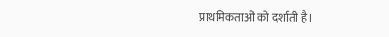प्राथमिकताओं को दर्शाती है।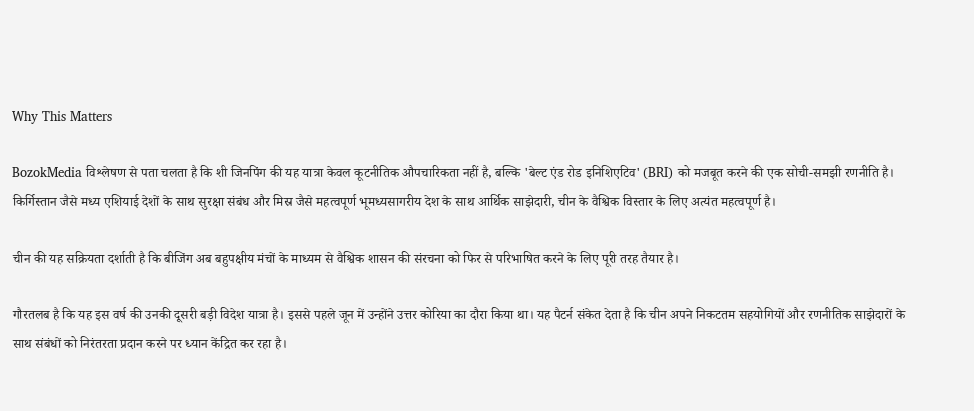Why This Matters

BozokMedia विश्लेषण से पता चलता है कि शी जिनपिंग की यह यात्रा केवल कूटनीतिक औपचारिकता नहीं है, बल्कि 'बेल्ट एंड रोड इनिशिएटिव' (BRI) को मजबूत करने की एक सोची-समझी रणनीति है। किर्गिस्तान जैसे मध्य एशियाई देशों के साथ सुरक्षा संबंध और मिस्र जैसे महत्वपूर्ण भूमध्यसागरीय देश के साथ आर्थिक साझेदारी, चीन के वैश्विक विस्तार के लिए अत्यंत महत्वपूर्ण है।

चीन की यह सक्रियता दर्शाती है कि बीजिंग अब बहुपक्षीय मंचों के माध्यम से वैश्विक शासन की संरचना को फिर से परिभाषित करने के लिए पूरी तरह तैयार है।

गौरतलब है कि यह इस वर्ष की उनकी दूसरी बड़ी विदेश यात्रा है। इससे पहले जून में उन्होंने उत्तर कोरिया का दौरा किया था। यह पैटर्न संकेत देता है कि चीन अपने निकटतम सहयोगियों और रणनीतिक साझेदारों के साथ संबंधों को निरंतरता प्रदान करने पर ध्यान केंद्रित कर रहा है।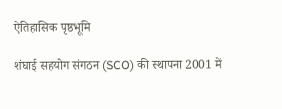ऐतिहासिक पृष्ठभूमि

शंघाई सहयोग संगठन (SCO) की स्थापना 2001 में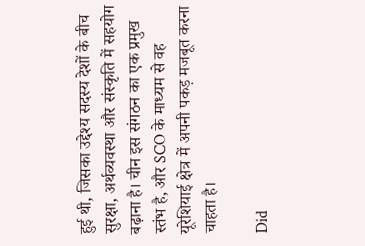हुई थी, जिसका उद्देश्य सदस्य देशों के बीच सुरक्षा, अर्थव्यवस्था और संस्कृति में सहयोग बढ़ाना है। चीन इस संगठन का एक प्रमुख स्तंभ है, और SCO के माध्यम से वह यूरेशियाई क्षेत्र में अपनी पकड़ मजबूत करना चाहता है।

Did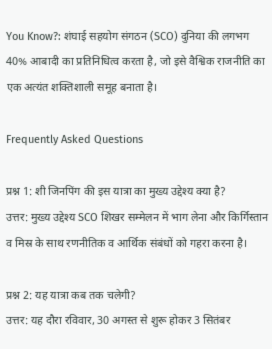You Know?: शंघाई सहयोग संगठन (SCO) दुनिया की लगभग 40% आबादी का प्रतिनिधित्व करता है, जो इसे वैश्विक राजनीति का एक अत्यंत शक्तिशाली समूह बनाता है।

Frequently Asked Questions

प्रश्न 1: शी जिनपिंग की इस यात्रा का मुख्य उद्देश्य क्या है?
उत्तर: मुख्य उद्देश्य SCO शिखर सम्मेलन में भाग लेना और किर्गिस्तान व मिस्र के साथ रणनीतिक व आर्थिक संबंधों को गहरा करना है।

प्रश्न 2: यह यात्रा कब तक चलेगी?
उत्तर: यह दौरा रविवार, 30 अगस्त से शुरू होकर 3 सितंबर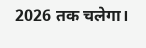2026 तक चलेगा।